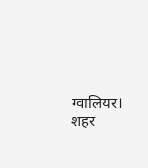ग्वालियर। शहर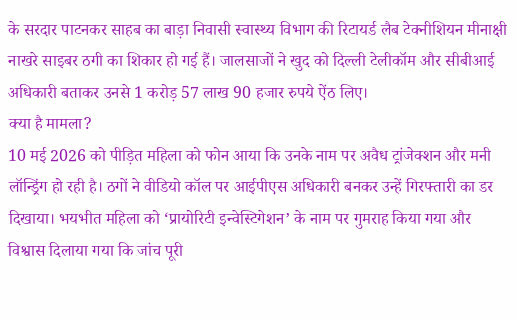के सरदार पाटनकर साहब का बाड़ा निवासी स्वास्थ्य विभाग की रिटायर्ड लैब टेक्नीशियन मीनाक्षी नाखरे साइबर ठगी का शिकार हो गई हैं। जालसाजों ने खुद को दिल्ली टेलीकॉम और सीबीआई अधिकारी बताकर उनसे 1 करोड़ 57 लाख 90 हजार रुपये ऐंठ लिए।
क्या है मामला?
10 मई 2026 को पीड़ित महिला को फोन आया कि उनके नाम पर अवैध ट्रांजेक्शन और मनी लॉन्ड्रिंग हो रही है। ठगों ने वीडियो कॉल पर आईपीएस अधिकारी बनकर उन्हें गिरफ्तारी का डर दिखाया। भयभीत महिला को ‘प्रायोरिटी इन्वेस्टिगेशन’ के नाम पर गुमराह किया गया और विश्वास दिलाया गया कि जांच पूरी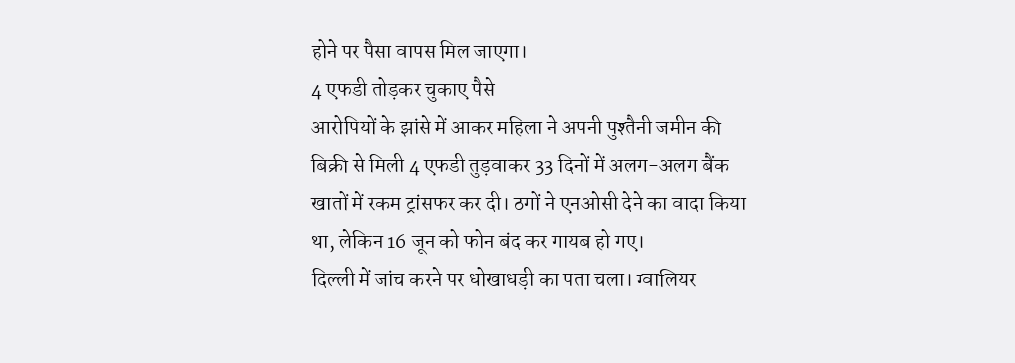होने पर पैसा वापस मिल जाएगा।
4 एफडी तोड़कर चुकाए पैसे
आरोपियों के झांसे में आकर महिला ने अपनी पुश्तैनी जमीन की बिक्री से मिली 4 एफडी तुड़वाकर 33 दिनों में अलग-अलग बैंक खातों में रकम ट्रांसफर कर दी। ठगों ने एनओसी देने का वादा किया था, लेकिन 16 जून को फोन बंद कर गायब हो गए।
दिल्ली में जांच करने पर धोखाधड़ी का पता चला। ग्वालियर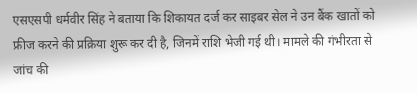एसएसपी धर्मवीर सिंह ने बताया कि शिकायत दर्ज कर साइबर सेल ने उन बैंक खातों को फ्रीज करने की प्रक्रिया शुरू कर दी है, जिनमें राशि भेजी गई थी। मामले की गंभीरता से जांच की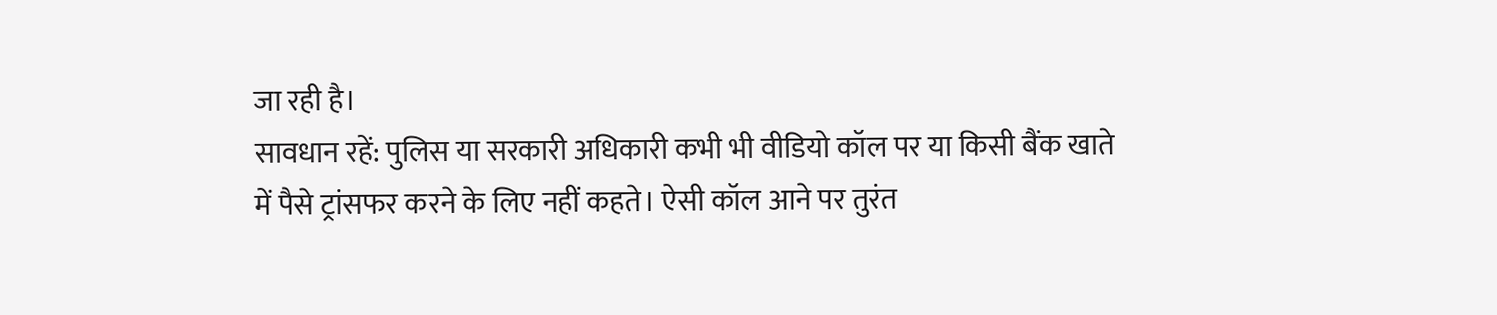जा रही है।
सावधान रहें: पुलिस या सरकारी अधिकारी कभी भी वीडियो कॉल पर या किसी बैंक खाते में पैसे ट्रांसफर करने के लिए नहीं कहते। ऐसी कॉल आने पर तुरंत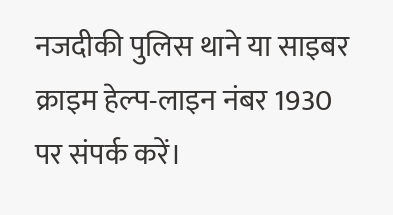नजदीकी पुलिस थाने या साइबर क्राइम हेल्प-लाइन नंबर 1930 पर संपर्क करें।